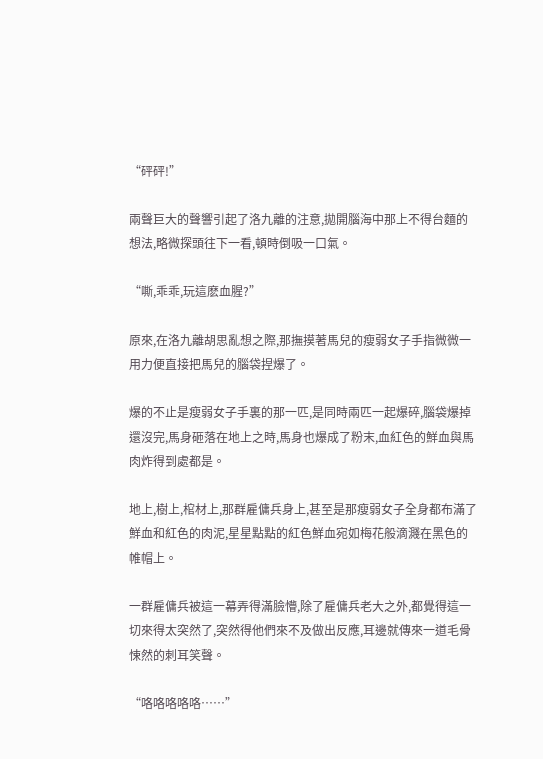“砰砰!”

兩聲巨大的聲響引起了洛九離的注意,拋開腦海中那上不得台麵的想法,略微探頭往下一看,頓時倒吸一口氣。

“嘶,乖乖,玩這麽血腥?”

原來,在洛九離胡思亂想之際,那撫摸著馬兒的瘦弱女子手指微微一用力便直接把馬兒的腦袋捏爆了。

爆的不止是瘦弱女子手裏的那一匹,是同時兩匹一起爆碎,腦袋爆掉還沒完,馬身砸落在地上之時,馬身也爆成了粉末,血紅色的鮮血與馬肉炸得到處都是。

地上,樹上,棺材上,那群雇傭兵身上,甚至是那瘦弱女子全身都布滿了鮮血和紅色的肉泥,星星點點的紅色鮮血宛如梅花般滴濺在黑色的帷帽上。

一群雇傭兵被這一幕弄得滿臉懵,除了雇傭兵老大之外,都覺得這一切來得太突然了,突然得他們來不及做出反應,耳邊就傳來一道毛骨悚然的刺耳笑聲。

“咯咯咯咯咯……”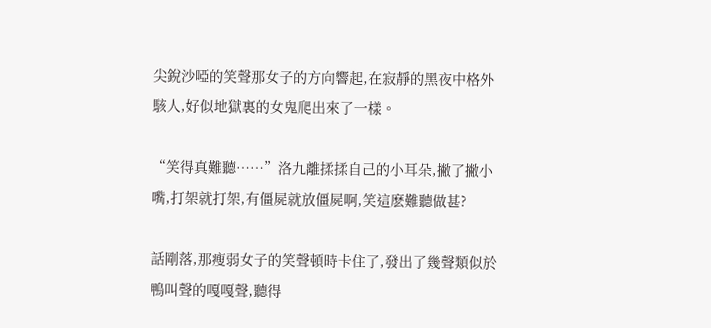尖銳沙啞的笑聲那女子的方向響起,在寂靜的黑夜中格外駭人,好似地獄裏的女鬼爬出來了一樣。

“笑得真難聽……”洛九離揉揉自己的小耳朵,撇了撇小嘴,打架就打架,有僵屍就放僵屍啊,笑這麽難聽做甚?

話剛落,那瘦弱女子的笑聲頓時卡住了,發出了幾聲類似於鴨叫聲的嘎嘎聲,聽得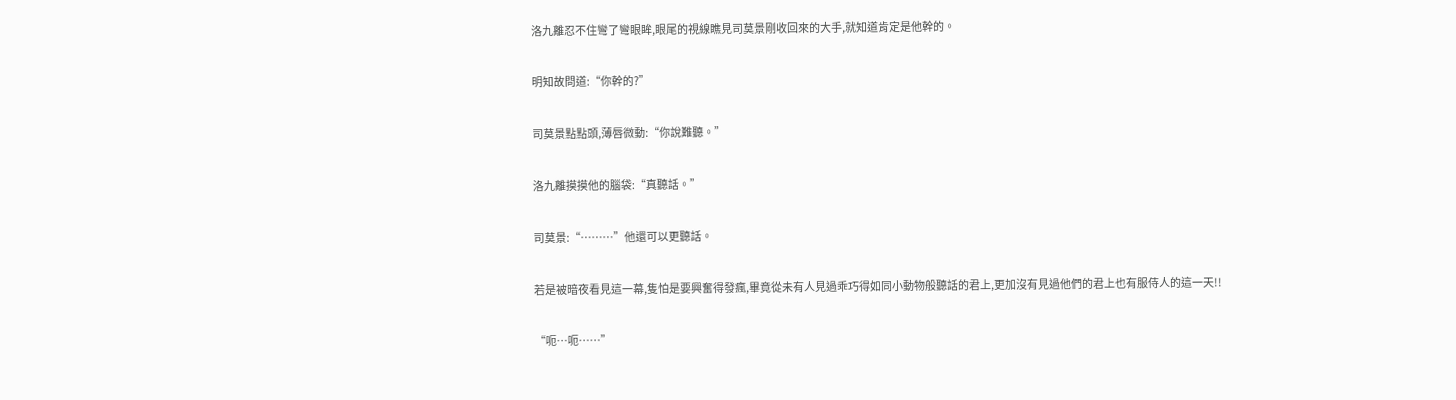洛九離忍不住彎了彎眼眸,眼尾的視線瞧見司莫景剛收回來的大手,就知道肯定是他幹的。

明知故問道:“你幹的?”

司莫景點點頭,薄唇微動:“你說難聽。”

洛九離摸摸他的腦袋:“真聽話。”

司莫景:“………”他還可以更聽話。

若是被暗夜看見這一幕,隻怕是要興奮得發瘋,畢竟從未有人見過乖巧得如同小動物般聽話的君上,更加沒有見過他們的君上也有服侍人的這一天!!

“呃…呃……”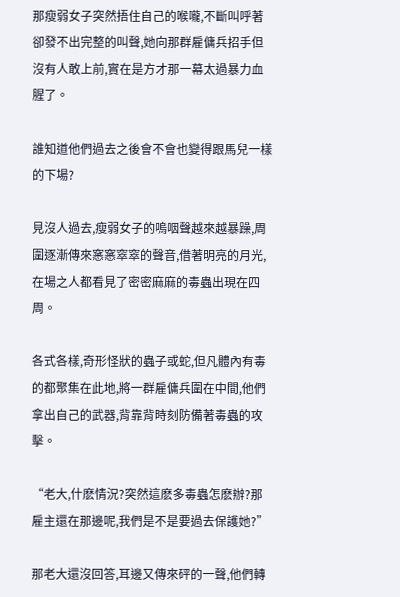那瘦弱女子突然捂住自己的喉嚨,不斷叫呼著卻發不出完整的叫聲,她向那群雇傭兵招手但沒有人敢上前,實在是方才那一幕太過暴力血腥了。

誰知道他們過去之後會不會也變得跟馬兒一樣的下場?

見沒人過去,瘦弱女子的嗚咽聲越來越暴躁,周圍逐漸傳來窸窸窣窣的聲音,借著明亮的月光,在場之人都看見了密密麻麻的毒蟲出現在四周。

各式各樣,奇形怪狀的蟲子或蛇,但凡體內有毒的都聚集在此地,將一群雇傭兵圍在中間,他們拿出自己的武器,背靠背時刻防備著毒蟲的攻擊。

“老大,什麽情況?突然這麽多毒蟲怎麽辦?那雇主還在那邊呢,我們是不是要過去保護她?”

那老大還沒回答,耳邊又傳來砰的一聲,他們轉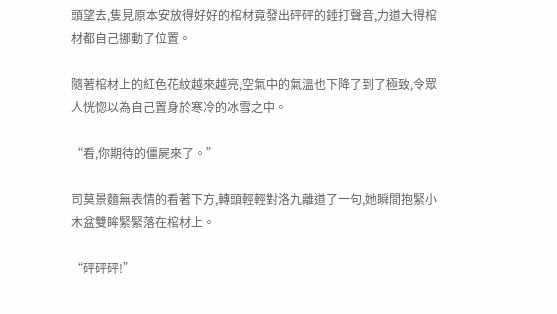頭望去,隻見原本安放得好好的棺材竟發出砰砰的錘打聲音,力道大得棺材都自己挪動了位置。

隨著棺材上的紅色花紋越來越亮,空氣中的氣溫也下降了到了極致,令眾人恍惚以為自己置身於寒冷的冰雪之中。

“看,你期待的僵屍來了。”

司莫景麵無表情的看著下方,轉頭輕輕對洛九離道了一句,她瞬間抱緊小木盆雙眸緊緊落在棺材上。

“砰砰砰!”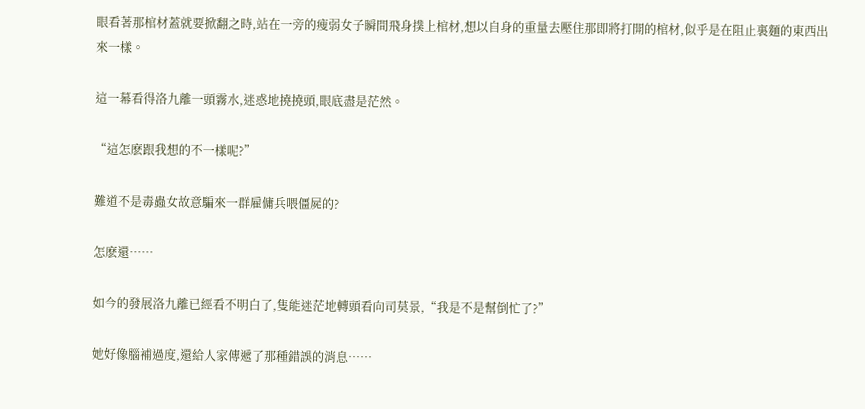眼看著那棺材蓋就要掀翻之時,站在一旁的瘦弱女子瞬間飛身撲上棺材,想以自身的重量去壓住那即將打開的棺材,似乎是在阻止裏麵的東西出來一樣。

這一幕看得洛九離一頭霧水,迷惑地撓撓頭,眼底盡是茫然。

“這怎麽跟我想的不一樣呢?”

難道不是毒蟲女故意騙來一群雇傭兵喂僵屍的?

怎麽還……

如今的發展洛九離已經看不明白了,隻能迷茫地轉頭看向司莫景,“我是不是幫倒忙了?”

她好像腦補過度,還給人家傳遞了那種錯誤的消息……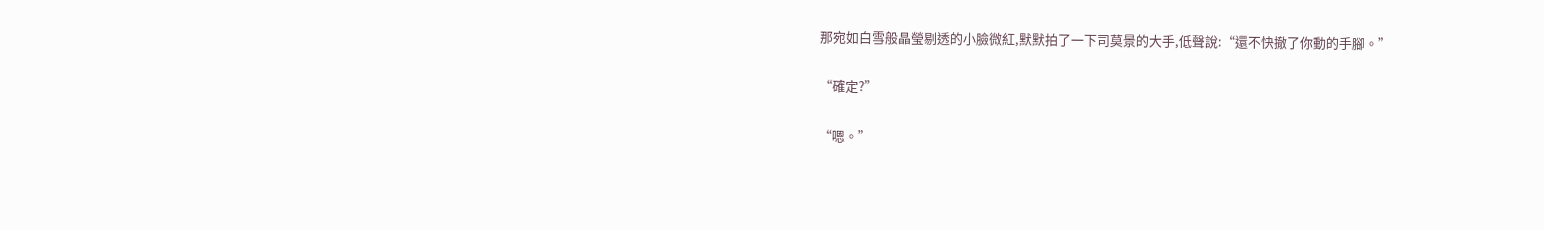那宛如白雪般晶瑩剔透的小臉微紅,默默拍了一下司莫景的大手,低聲說:“還不快撤了你動的手腳。”

“確定?”

“嗯。”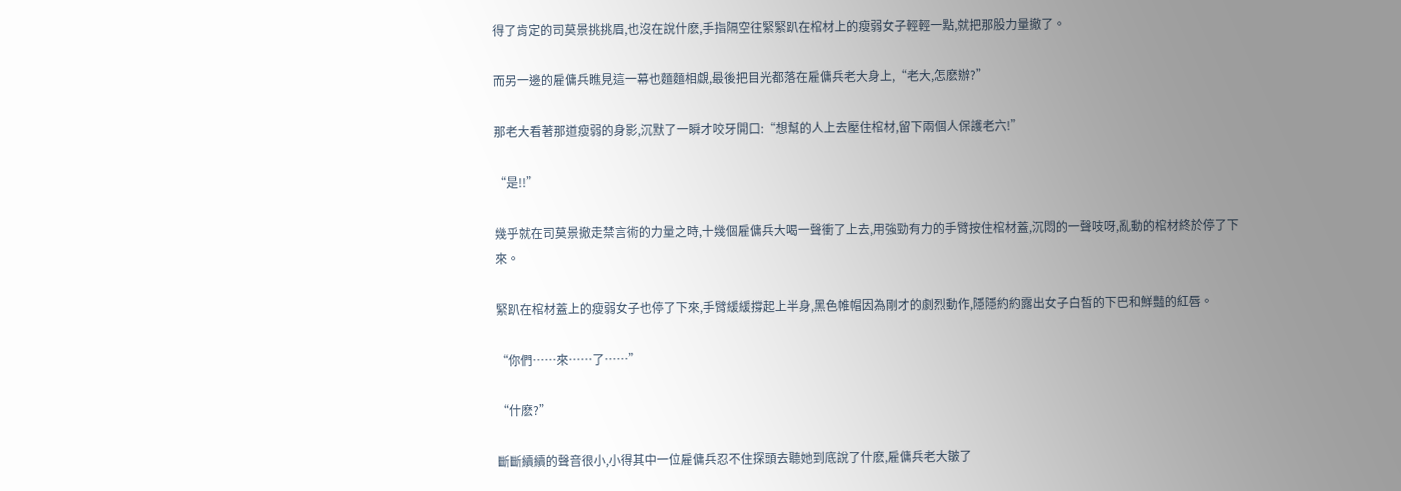得了肯定的司莫景挑挑眉,也沒在說什麽,手指隔空往緊緊趴在棺材上的瘦弱女子輕輕一點,就把那股力量撤了。

而另一邊的雇傭兵瞧見這一幕也麵麵相覷,最後把目光都落在雇傭兵老大身上,“老大,怎麽辦?”

那老大看著那道瘦弱的身影,沉默了一瞬才咬牙開口:“想幫的人上去壓住棺材,留下兩個人保護老六!”

“是!!”

幾乎就在司莫景撤走禁言術的力量之時,十幾個雇傭兵大喝一聲衝了上去,用強勁有力的手臂按住棺材蓋,沉悶的一聲吱呀,亂動的棺材終於停了下來。

緊趴在棺材蓋上的瘦弱女子也停了下來,手臂緩緩撐起上半身,黑色帷帽因為剛才的劇烈動作,隱隱約約露出女子白皙的下巴和鮮豔的紅唇。

“你們……來……了……”

“什麽?”

斷斷續續的聲音很小,小得其中一位雇傭兵忍不住探頭去聽她到底說了什麽,雇傭兵老大皺了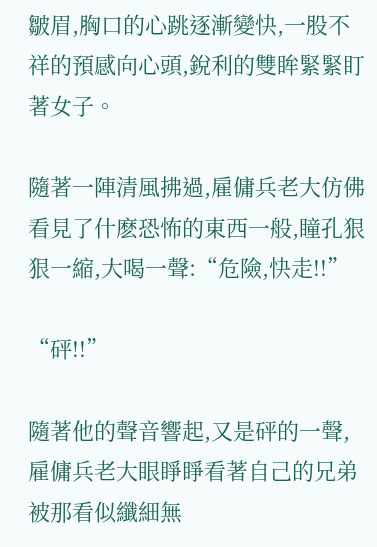皺眉,胸口的心跳逐漸變快,一股不祥的預感向心頭,銳利的雙眸緊緊盯著女子。

隨著一陣清風拂過,雇傭兵老大仿佛看見了什麽恐怖的東西一般,瞳孔狠狠一縮,大喝一聲:“危險,快走!!”

“砰!!”

隨著他的聲音響起,又是砰的一聲,雇傭兵老大眼睜睜看著自己的兄弟被那看似纖細無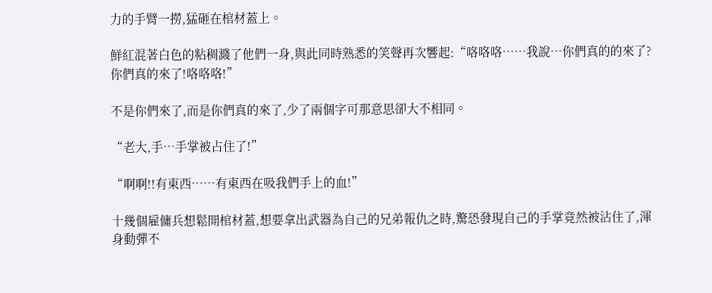力的手臂一撈,猛砸在棺材蓋上。

鮮紅混著白色的粘稠濺了他們一身,與此同時熟悉的笑聲再次響起:“咯咯咯……我說…你們真的的來了?你們真的來了!咯咯咯!”

不是你們來了,而是你們真的來了,少了兩個字可那意思卻大不相同。

“老大,手…手掌被占住了!”

“啊啊!!有東西……有東西在吸我們手上的血!”

十幾個雇傭兵想鬆開棺材蓋,想要拿出武器為自己的兄弟報仇之時,驚恐發現自己的手掌竟然被沾住了,渾身動彈不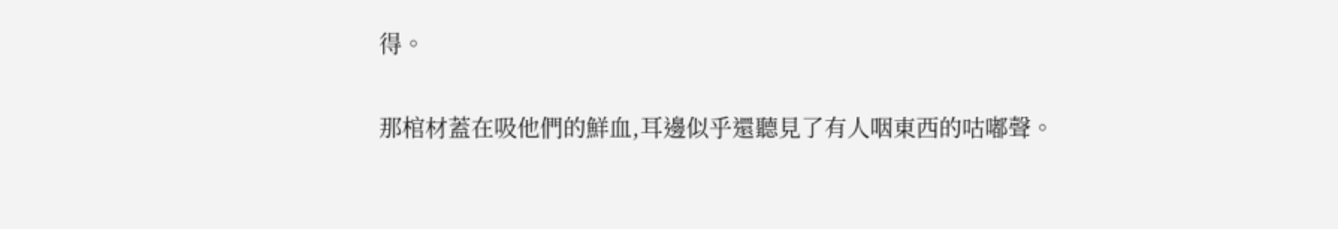得。

那棺材蓋在吸他們的鮮血,耳邊似乎還聽見了有人咽東西的咕嘟聲。